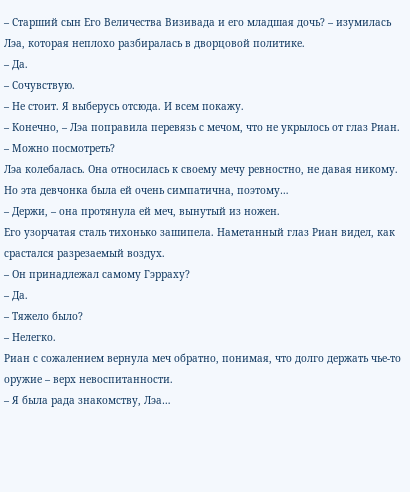– Старший сын Его Величества Визивада и его младшая дочь? – изумилась Лэа, которая неплохо разбиралась в дворцовой политике.
– Да.
– Сочувствую.
– Не стоит. Я выберусь отсюда. И всем покажу.
– Конечно, – Лэа поправила перевязь с мечом, что не укрылось от глаз Риан.
– Можно посмотреть?
Лэа колебалась. Она относилась к своему мечу ревностно, не давая никому. Но эта девчонка была ей очень симпатична, поэтому…
– Держи, – она протянула ей меч, вынутый из ножен.
Его узорчатая сталь тихонько зашипела. Наметанный глаз Риан видел, как срастался разрезаемый воздух.
– Он принадлежал самому Гэрраху?
– Да.
– Тяжело было?
– Нелегко.
Риан с сожалением вернула меч обратно, понимая, что долго держать чье-то оружие – верх невоспитанности.
– Я была рада знакомству, Лэа…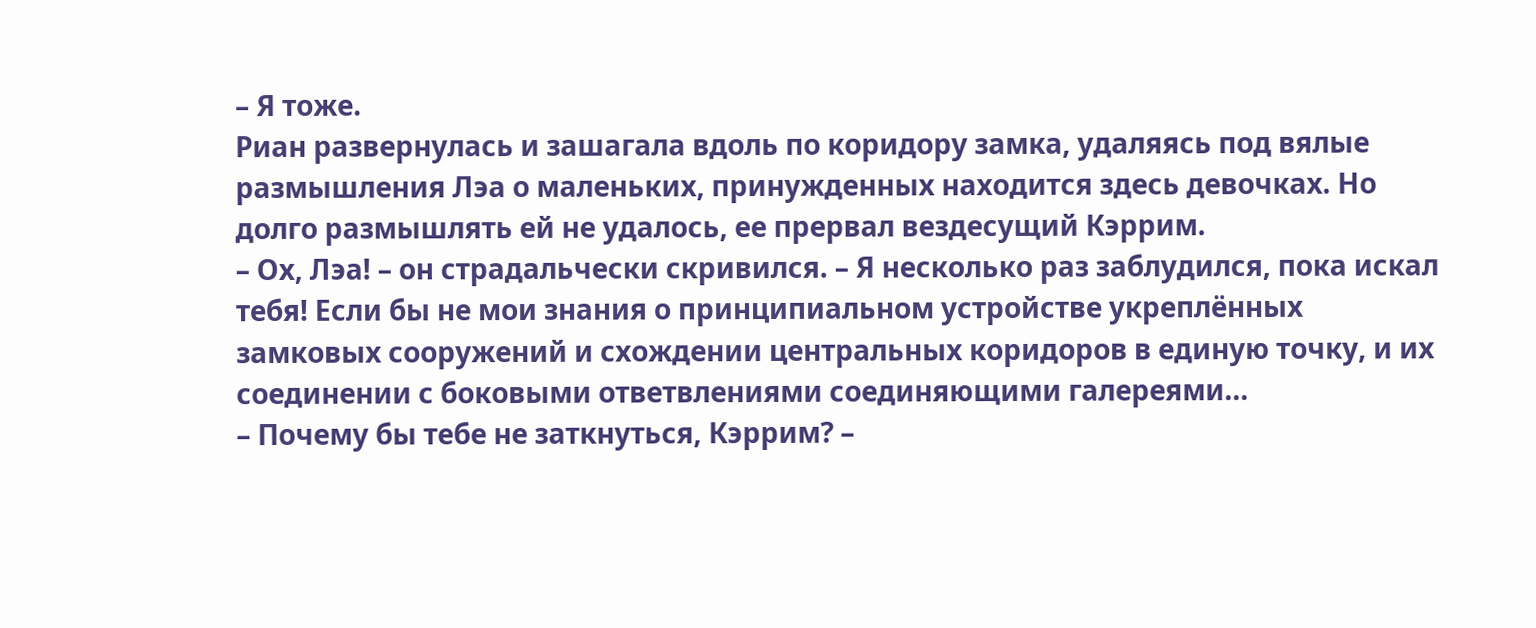– Я тоже.
Риан развернулась и зашагала вдоль по коридору замка, удаляясь под вялые размышления Лэа о маленьких, принужденных находится здесь девочках. Но долго размышлять ей не удалось, ее прервал вездесущий Кэррим.
– Ох, Лэа! – он страдальчески скривился. – Я несколько раз заблудился, пока искал тебя! Если бы не мои знания о принципиальном устройстве укреплённых замковых сооружений и схождении центральных коридоров в единую точку, и их соединении с боковыми ответвлениями соединяющими галереями…
– Почему бы тебе не заткнуться, Кэррим? –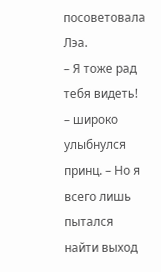посоветовала Лэа.
– Я тоже рад тебя видеть! – широко улыбнулся принц. – Но я всего лишь пытался найти выход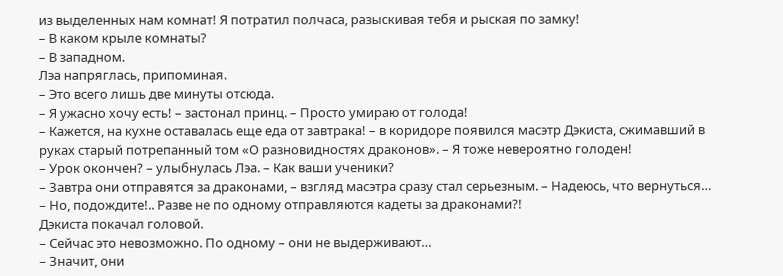из выделенных нам комнат! Я потратил полчаса, разыскивая тебя и рыская по замку!
– В каком крыле комнаты?
– В западном.
Лэа напряглась, припоминая.
– Это всего лишь две минуты отсюда.
– Я ужасно хочу есть! – застонал принц. – Просто умираю от голода!
– Кажется, на кухне оставалась еще еда от завтрака! – в коридоре появился масэтр Дэкиста, сжимавший в руках старый потрепанный том «О разновидностях драконов». – Я тоже невероятно голоден!
– Урок окончен? – улыбнулась Лэа. – Как ваши ученики?
– Завтра они отправятся за драконами, – взгляд масэтра сразу стал серьезным. – Надеюсь, что вернуться…
– Но, подождите!.. Разве не по одному отправляются кадеты за драконами?!
Дэкиста покачал головой.
– Сейчас это невозможно. По одному – они не выдерживают…
– Значит, они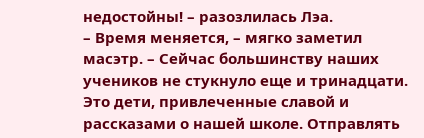недостойны! – разозлилась Лэа.
– Время меняется, – мягко заметил масэтр. – Сейчас большинству наших учеников не стукнуло еще и тринадцати. Это дети, привлеченные славой и рассказами о нашей школе. Отправлять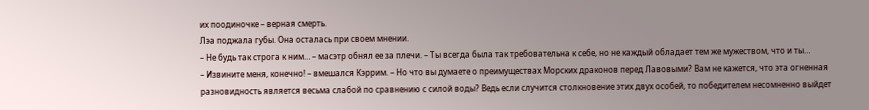их поодиночке – верная смерть.
Лэа поджала губы. Она осталась при своем мнении.
– Не будь так строга к ним… – масэтр обнял ее за плечи. – Ты всегда была так требовательна к себе, но не каждый обладает тем же мужеством, что и ты…
– Извините меня, конечно! – вмешался Кэррим. – Но что вы думаете о преимуществах Морских драконов перед Лавовыми? Вам не кажется, что эта огненная разновидность является весьма слабой по сравнению с силой воды? Ведь если случится столкновение этих двух особей, то победителем несомненно выйдет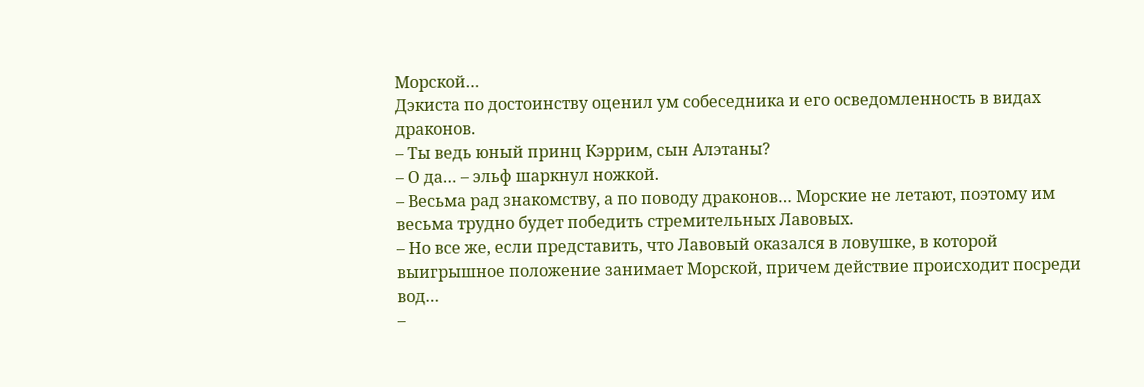Морской…
Дэкиста по достоинству оценил ум собеседника и его осведомленность в видах драконов.
– Ты ведь юный принц Кэррим, сын Алэтаны?
– О да… – эльф шаркнул ножкой.
– Весьма рад знакомству, а по поводу драконов… Морские не летают, поэтому им весьма трудно будет победить стремительных Лавовых.
– Но все же, если представить, что Лавовый оказался в ловушке, в которой выигрышное положение занимает Морской, причем действие происходит посреди вод…
–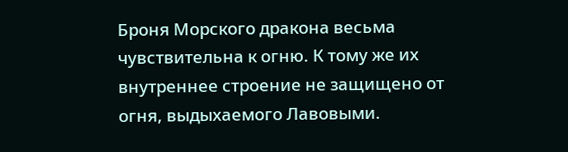Броня Морского дракона весьма чувствительна к огню. К тому же их внутреннее строение не защищено от огня, выдыхаемого Лавовыми.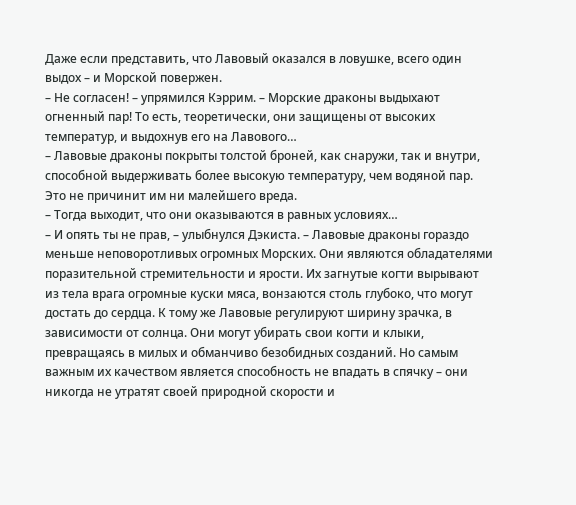Даже если представить, что Лавовый оказался в ловушке, всего один выдох – и Морской повержен.
– Не согласен! – упрямился Кэррим. – Морские драконы выдыхают огненный пар! То есть, теоретически, они защищены от высоких температур, и выдохнув его на Лавового…
– Лавовые драконы покрыты толстой броней, как снаружи, так и внутри, способной выдерживать более высокую температуру, чем водяной пар. Это не причинит им ни малейшего вреда.
– Тогда выходит, что они оказываются в равных условиях…
– И опять ты не прав, – улыбнулся Дэкиста. – Лавовые драконы гораздо меньше неповоротливых огромных Морских. Они являются обладателями поразительной стремительности и ярости. Их загнутые когти вырывают из тела врага огромные куски мяса, вонзаются столь глубоко, что могут достать до сердца. К тому же Лавовые регулируют ширину зрачка, в зависимости от солнца. Они могут убирать свои когти и клыки, превращаясь в милых и обманчиво безобидных созданий. Но самым важным их качеством является способность не впадать в спячку – они никогда не утратят своей природной скорости и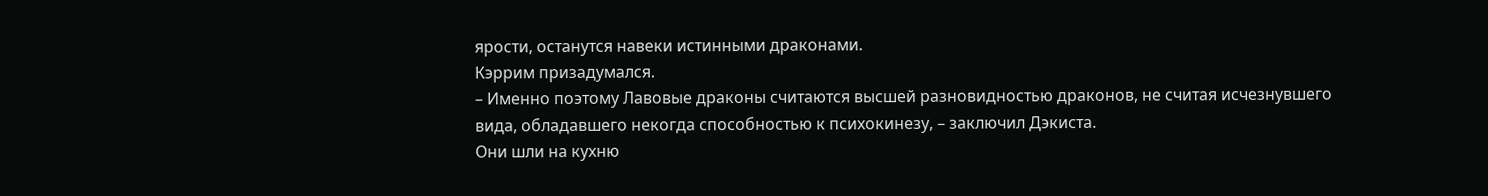ярости, останутся навеки истинными драконами.
Кэррим призадумался.
– Именно поэтому Лавовые драконы считаются высшей разновидностью драконов, не считая исчезнувшего вида, обладавшего некогда способностью к психокинезу, – заключил Дэкиста.
Они шли на кухню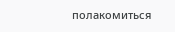полакомиться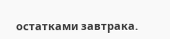остатками завтрака.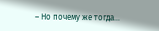– Но почему же тогда…